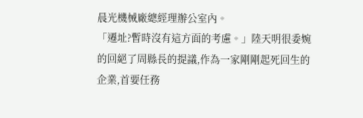晨光機械廠總經理辦公室內。
「遷址?暫時沒有這方面的考慮。」陸天明很委婉的回絕了周縣長的提議,作為一家剛剛起死回生的企業,首要任務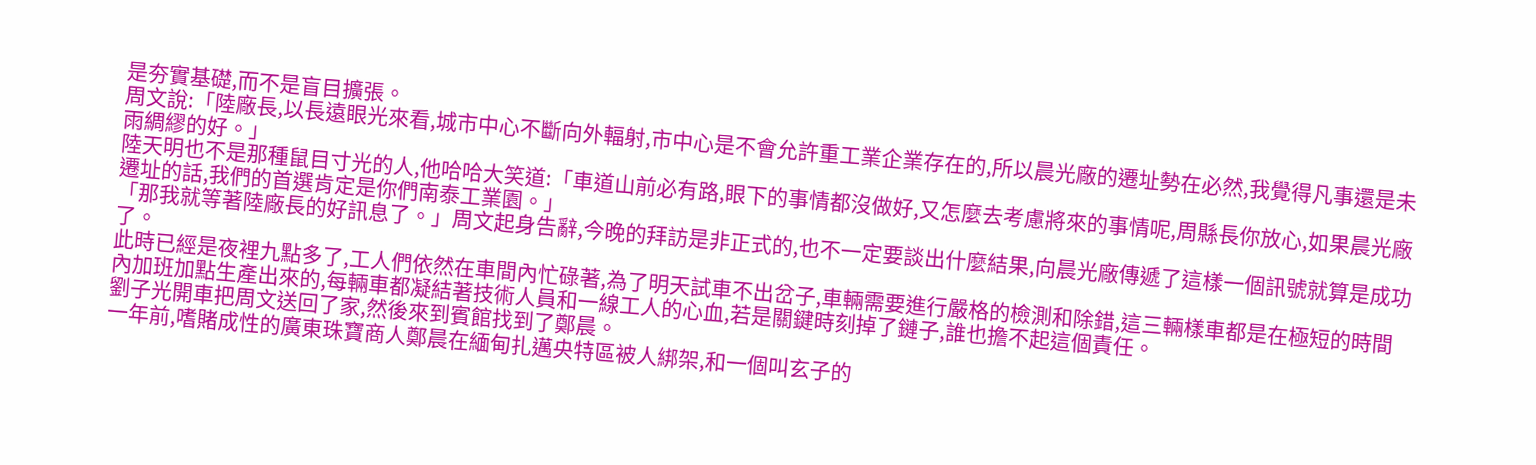是夯實基礎,而不是盲目擴張。
周文說:「陸廠長,以長遠眼光來看,城市中心不斷向外輻射,市中心是不會允許重工業企業存在的,所以晨光廠的遷址勢在必然,我覺得凡事還是未雨綢繆的好。」
陸天明也不是那種鼠目寸光的人,他哈哈大笑道:「車道山前必有路,眼下的事情都沒做好,又怎麼去考慮將來的事情呢,周縣長你放心,如果晨光廠遷址的話,我們的首選肯定是你們南泰工業園。」
「那我就等著陸廠長的好訊息了。」周文起身告辭,今晚的拜訪是非正式的,也不一定要談出什麼結果,向晨光廠傳遞了這樣一個訊號就算是成功了。
此時已經是夜裡九點多了,工人們依然在車間內忙碌著,為了明天試車不出岔子,車輛需要進行嚴格的檢測和除錯,這三輛樣車都是在極短的時間內加班加點生產出來的,每輛車都凝結著技術人員和一線工人的心血,若是關鍵時刻掉了鏈子,誰也擔不起這個責任。
劉子光開車把周文送回了家,然後來到賓館找到了鄭晨。
一年前,嗜賭成性的廣東珠寶商人鄭晨在緬甸扎邁央特區被人綁架,和一個叫玄子的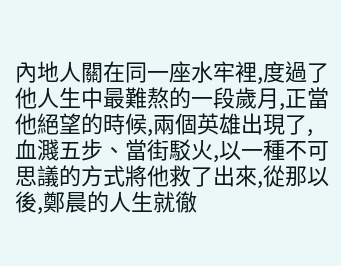內地人關在同一座水牢裡,度過了他人生中最難熬的一段歲月,正當他絕望的時候,兩個英雄出現了,血濺五步、當街駁火,以一種不可思議的方式將他救了出來,從那以後,鄭晨的人生就徹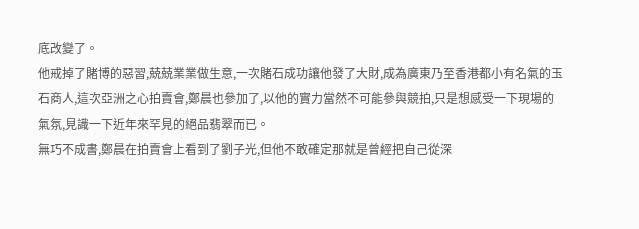底改變了。
他戒掉了賭博的惡習,兢兢業業做生意,一次賭石成功讓他發了大財,成為廣東乃至香港都小有名氣的玉石商人,這次亞洲之心拍賣會,鄭晨也參加了,以他的實力當然不可能參與競拍,只是想感受一下現場的氣氛,見識一下近年來罕見的絕品翡翠而已。
無巧不成書,鄭晨在拍賣會上看到了劉子光,但他不敢確定那就是曾經把自己從深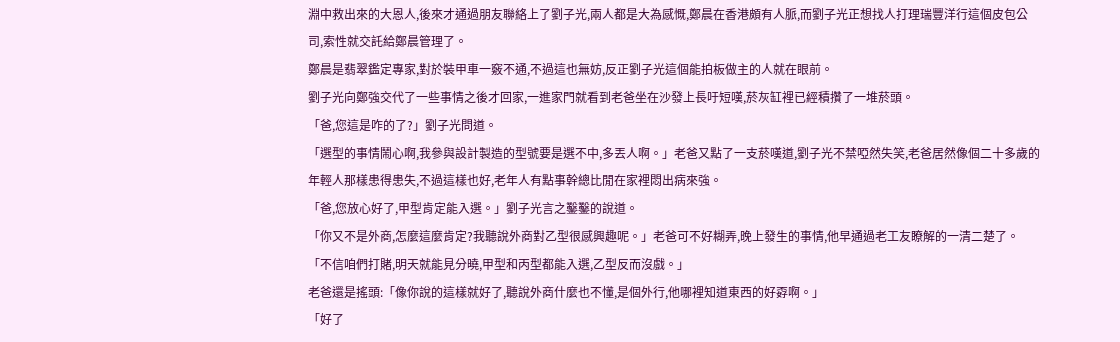淵中救出來的大恩人,後來才通過朋友聯絡上了劉子光,兩人都是大為感慨,鄭晨在香港頗有人脈,而劉子光正想找人打理瑞豐洋行這個皮包公司,索性就交託給鄭晨管理了。
鄭晨是翡翠鑑定專家,對於裝甲車一竅不通,不過這也無妨,反正劉子光這個能拍板做主的人就在眼前。
劉子光向鄭強交代了一些事情之後才回家,一進家門就看到老爸坐在沙發上長吁短嘆,菸灰缸裡已經積攢了一堆菸頭。
「爸,您這是咋的了?」劉子光問道。
「選型的事情鬧心啊,我參與設計製造的型號要是選不中,多丟人啊。」老爸又點了一支菸嘆道,劉子光不禁啞然失笑,老爸居然像個二十多歲的年輕人那樣患得患失,不過這樣也好,老年人有點事幹總比閒在家裡悶出病來強。
「爸,您放心好了,甲型肯定能入選。」劉子光言之鑿鑿的說道。
「你又不是外商,怎麼這麼肯定?我聽說外商對乙型很感興趣呢。」老爸可不好糊弄,晚上發生的事情,他早通過老工友瞭解的一清二楚了。
「不信咱們打賭,明天就能見分曉,甲型和丙型都能入選,乙型反而沒戲。」
老爸還是搖頭:「像你說的這樣就好了,聽說外商什麼也不懂,是個外行,他哪裡知道東西的好孬啊。」
「好了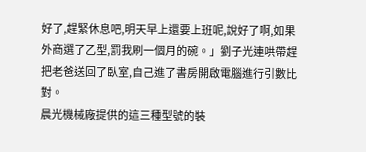好了,趕緊休息吧,明天早上還要上班呢,說好了啊,如果外商選了乙型,罰我刷一個月的碗。」劉子光連哄帶趕把老爸送回了臥室,自己進了書房開啟電腦進行引數比對。
晨光機械廠提供的這三種型號的裝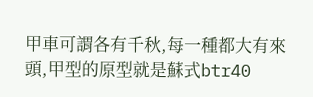甲車可謂各有千秋,每一種都大有來頭,甲型的原型就是蘇式btr40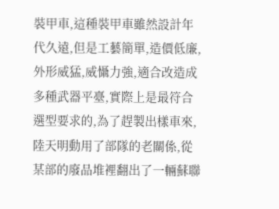裝甲車,這種裝甲車雖然設計年代久遠,但是工藝簡單,造價低廉,外形威猛,威懾力強,適合改造成多種武器平臺,實際上是最符合選型要求的,為了趕製出樣車來,陸天明動用了部隊的老關係,從某部的廢品堆裡翻出了一輛蘇聯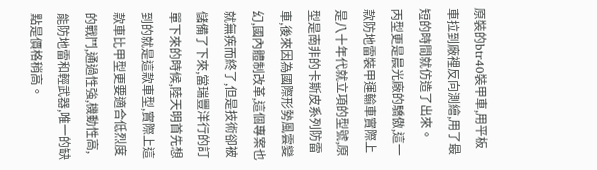原裝的btr40裝甲車,用平板車拉到廠裡反向測繪,用了最短的時間就仿造了出來。
丙型更是晨光廠的驕傲,這一款防地雷裝甲運輸車實際上是八十年代就立項的型號,原型是南非的卡斯皮系列防雷車,後來因為國際形勢風雲變幻,國內體制改革,這個專案也就無疾而終了,但是技術卻被儲備了下來,當瑞豐洋行的訂單下來的時候,陸天明首先想到的就是這款車型,實際上這款車比甲型更要適合低烈度的戰鬥,通過性強,機動性高,能防地雷和輕武器,唯一的缺點是價格稍高。